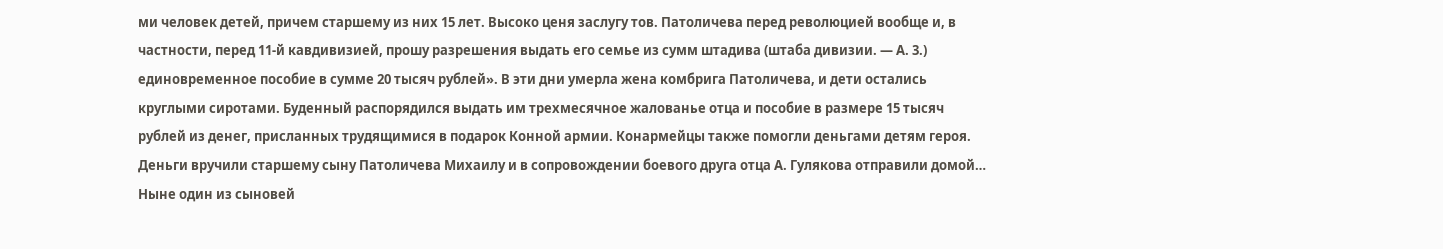ми человек детей, причем старшему из них 15 лет. Высоко ценя заслугу тов. Патоличева перед революцией вообще и, в частности, перед 11-й кавдивизией, прошу разрешения выдать его семье из сумм штадива (штаба дивизии. — А. 3.) единовременное пособие в сумме 20 тысяч рублей». В эти дни умерла жена комбрига Патоличева, и дети остались круглыми сиротами. Буденный распорядился выдать им трехмесячное жалованье отца и пособие в размере 15 тысяч рублей из денег, присланных трудящимися в подарок Конной армии. Конармейцы также помогли деньгами детям героя. Деньги вручили старшему сыну Патоличева Михаилу и в сопровождении боевого друга отца А. Гулякова отправили домой… Ныне один из сыновей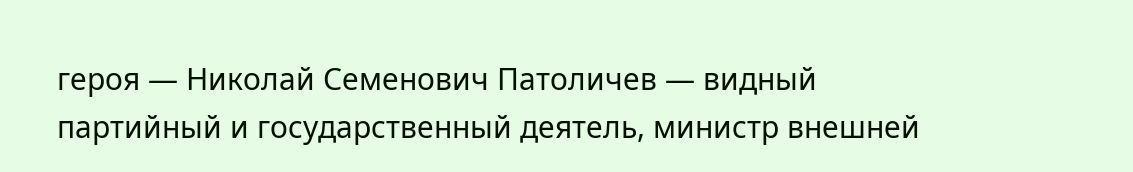героя — Николай Семенович Патоличев — видный партийный и государственный деятель, министр внешней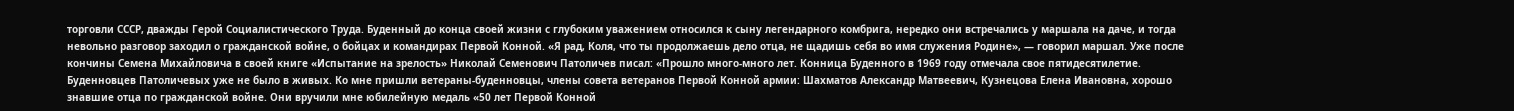торговли СССР, дважды Герой Социалистического Труда. Буденный до конца своей жизни с глубоким уважением относился к сыну легендарного комбрига, нередко они встречались у маршала на даче, и тогда невольно разговор заходил о гражданской войне, о бойцах и командирах Первой Конной. «Я рад, Коля, что ты продолжаешь дело отца, не щадишь себя во имя служения Родине», — говорил маршал. Уже после кончины Семена Михайловича в своей книге «Испытание на зрелость» Николай Семенович Патоличев писал: «Прошло много-много лет. Конница Буденного в 1969 году отмечала свое пятидесятилетие. Буденновцев Патоличевых уже не было в живых. Ко мне пришли ветераны-буденновцы, члены совета ветеранов Первой Конной армии: Шахматов Александр Матвеевич, Кузнецова Елена Ивановна, хорошо знавшие отца по гражданской войне. Они вручили мне юбилейную медаль «50 лет Первой Конной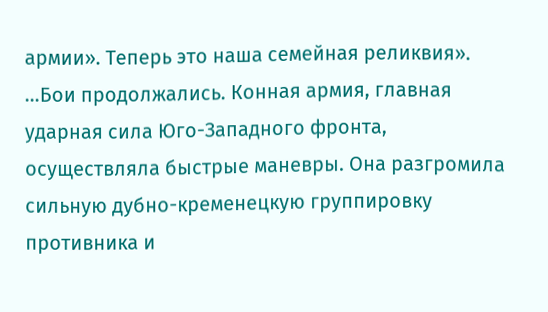армии». Теперь это наша семейная реликвия». …Бои продолжались. Конная армия, главная ударная сила Юго-Западного фронта, осуществляла быстрые маневры. Она разгромила сильную дубно-кременецкую группировку противника и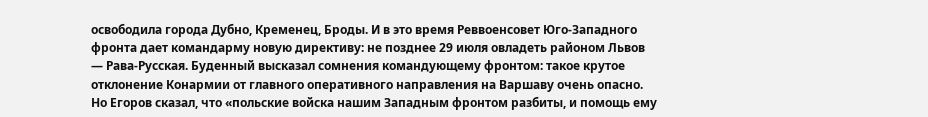освободила города Дубно, Кременец, Броды. И в это время Реввоенсовет Юго-Западного фронта дает командарму новую директиву: не позднее 29 июля овладеть районом Львов — Рава-Русская. Буденный высказал сомнения командующему фронтом: такое крутое отклонение Конармии от главного оперативного направления на Варшаву очень опасно. Но Егоров сказал, что «польские войска нашим Западным фронтом разбиты, и помощь ему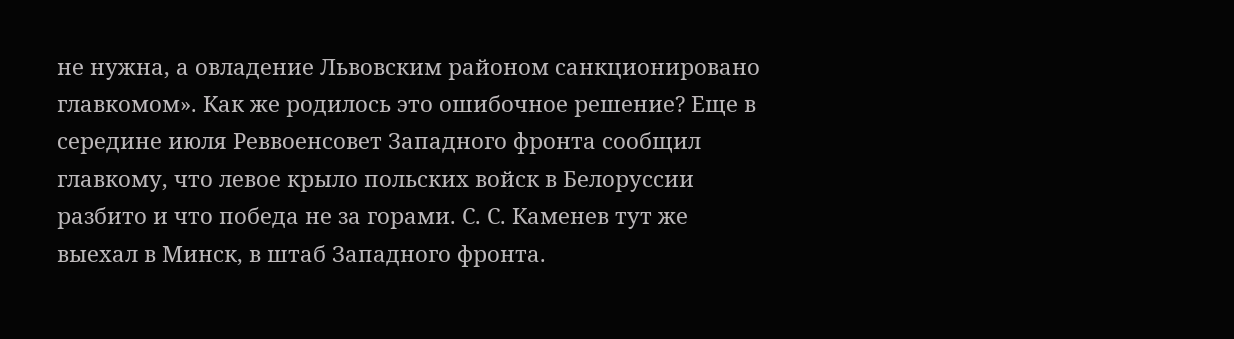не нужна, а овладение Львовским районом санкционировано главкомом». Как же родилось это ошибочное решение? Еще в середине июля Реввоенсовет Западного фронта сообщил главкому, что левое крыло польских войск в Белоруссии разбито и что победа не за горами. С. С. Каменев тут же выехал в Минск, в штаб Западного фронта.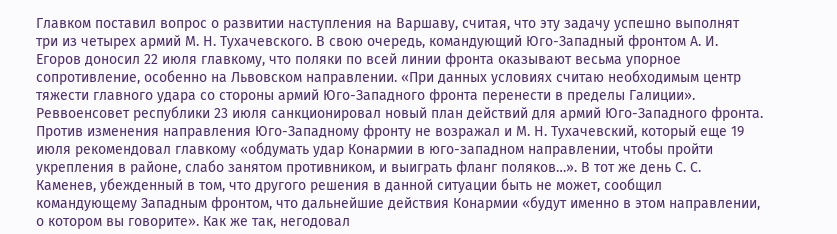Главком поставил вопрос о развитии наступления на Варшаву, считая, что эту задачу успешно выполнят три из четырех армий М. Н. Тухачевского. В свою очередь, командующий Юго-Западный фронтом А. И. Егоров доносил 22 июля главкому, что поляки по всей линии фронта оказывают весьма упорное сопротивление, особенно на Львовском направлении. «При данных условиях считаю необходимым центр тяжести главного удара со стороны армий Юго-Западного фронта перенести в пределы Галиции». Реввоенсовет республики 23 июля санкционировал новый план действий для армий Юго-Западного фронта. Против изменения направления Юго-Западному фронту не возражал и М. Н. Тухачевский, который еще 19 июля рекомендовал главкому «обдумать удар Конармии в юго-западном направлении, чтобы пройти укрепления в районе, слабо занятом противником, и выиграть фланг поляков…». В тот же день С. С. Каменев, убежденный в том, что другого решения в данной ситуации быть не может, сообщил командующему Западным фронтом, что дальнейшие действия Конармии «будут именно в этом направлении, о котором вы говорите». Как же так, негодовал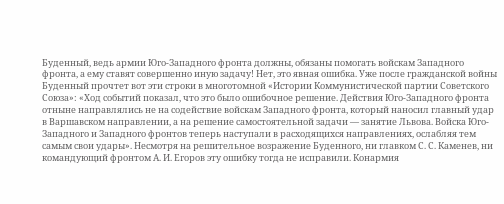Буденный, ведь армии Юго-Западного фронта должны, обязаны помогать войскам Западного фронта, а ему ставят совершенно иную задачу! Нет, это явная ошибка. Уже после гражданской войны Буденный прочтет вот эти строки в многотомной «Истории Коммунистической партии Советского Союза»: «Ход событий показал, что это было ошибочное решение. Действия Юго-Западного фронта отныне направлялись не на содействие войскам Западного фронта, который наносил главный удар в Варшавском направлении, а на решение самостоятельной задачи — занятие Львова. Войска Юго-Западного и Западного фронтов теперь наступали в расходящихся направлениях, ослабляя тем самым свои удары». Несмотря на решительное возражение Буденного, ни главком С. С. Каменев, ни командующий фронтом А. И. Егоров эту ошибку тогда не исправили. Конармия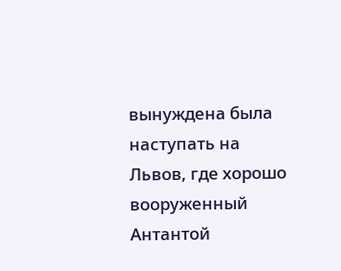вынуждена была наступать на Львов, где хорошо вооруженный Антантой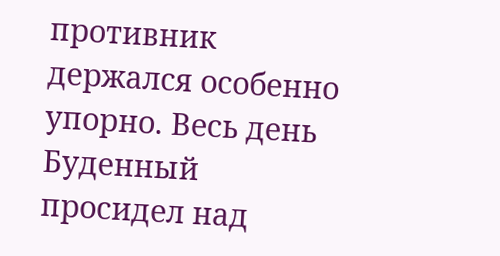противник держался особенно упорно. Весь день Буденный просидел над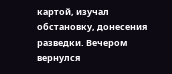картой, изучал обстановку, донесения разведки. Вечером вернулся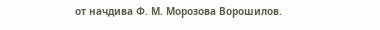от начдива Ф. М. Морозова Ворошилов.